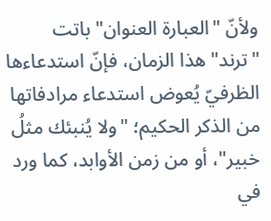ولأنّ "العبارة العنوان" باتت "ترند" هذا الزمان، فإنّ استدعاءها الظرفيّ يُعوض استدعاء مرادفاتها من الذكر الحكيم؛ "ولا يُنبئك مثلُ خبير"، أو من زمن الأوابد، كما ورد في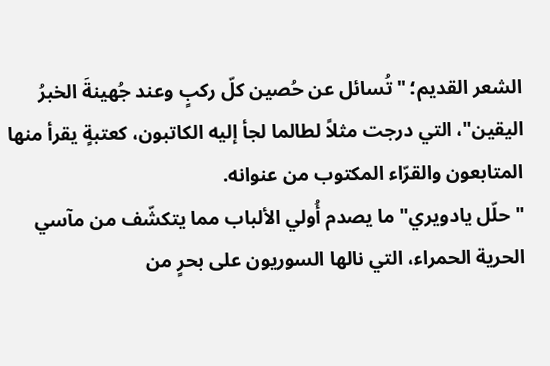الشعر القديم؛ "تُسائل عن حُصين كلّ ركبٍ وعند جُهينةَ الخبرُ اليقين"، التي درجت مثلاً لطالما لجأ إليه الكاتبون، كعتبةٍ يقرأ منها المتابعون والقرّاء المكتوب من عنوانه.
"حلّل يادويري" ما يصدم أُولي الألباب مما يتكشّف من مآسي الحرية الحمراء، التي نالها السوريون على بحرٍ من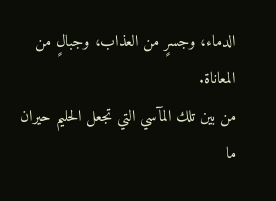الدماء، وجسرٍ من العذاب، وجبالٍ من المعاناة.
من بين تلك المآسي التي تجعل الحليم حيران ما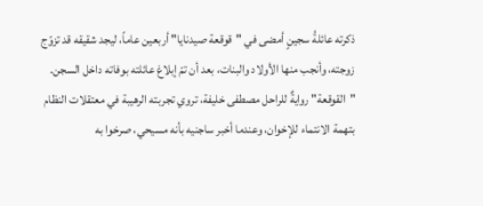ذكرته عائلةُ سجينٍ أمضى في "قوقعة صيدنايا" أربعين عاماً، ليجد شقيقه قد تزوّج زوجته، وأنجب منها الأولاد والبنات، بعد أن تمّ إبلاغ عائلته بوفاته داخل السجن.
"القوقعة" روايةٌ للراحل مصطفى خليفة، تروي تجربته الرهيبة في معتقلات النظام بتهمة الانتماء للإخوان، وعندما أخبر ساجنيه بأنه مسيحي، صرخوا به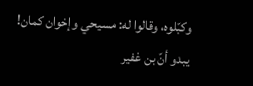وكبّلوه، وقالوا له: مسيحي وإخوان كمان!
يبدو أنّ بن غفير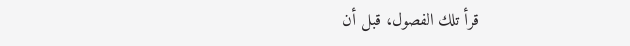قرأ تلك الفصول، قبل أن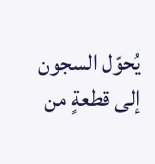يُحوّل السجون إلى قطعةٍ من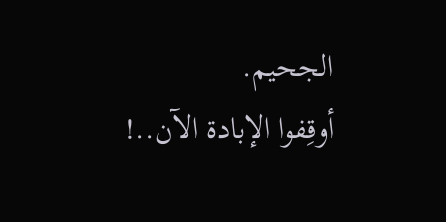الجحيم.
أوقِفوا الإبادة الآن..!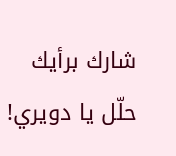شارك برأيك
حلّل يا دويري!